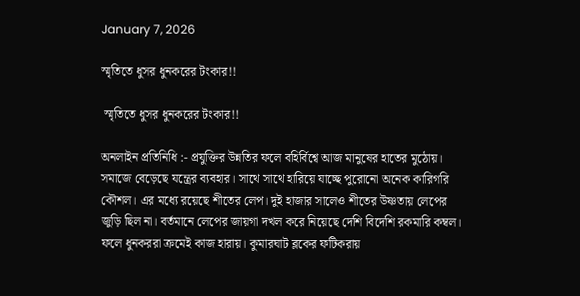January 7, 2026

স্মৃতিতে ধুসর ধুনকরের টংকার!!

 স্মৃতিতে ধুসর ধুনকরের টংকার!!

অনলাইন প্রতিনিধি :- প্রযুক্তির উন্নতির ফলে বহির্বিশ্বে আজ মানুষের হাতের মুঠোয়। সমাজে বেড়েছে যন্ত্রের ব্যবহার। সাথে সাথে হারিয়ে যাচ্ছে পুরোনো অনেক কারিগরি কৌশল। এর মধ্যে রয়েছে শীতের লেপ। দুই হাজার সালেও শীতের উষ্ণতায় লেপের জুড়ি ছিল না। বর্তমানে লেপের জায়গা দখল করে নিয়েছে দেশি বিদেশি রকমারি কম্বল। ফলে ধুনকররা ক্রমেই কাজ হারায়। কুমারঘাট ব্লকের ফটিকরায়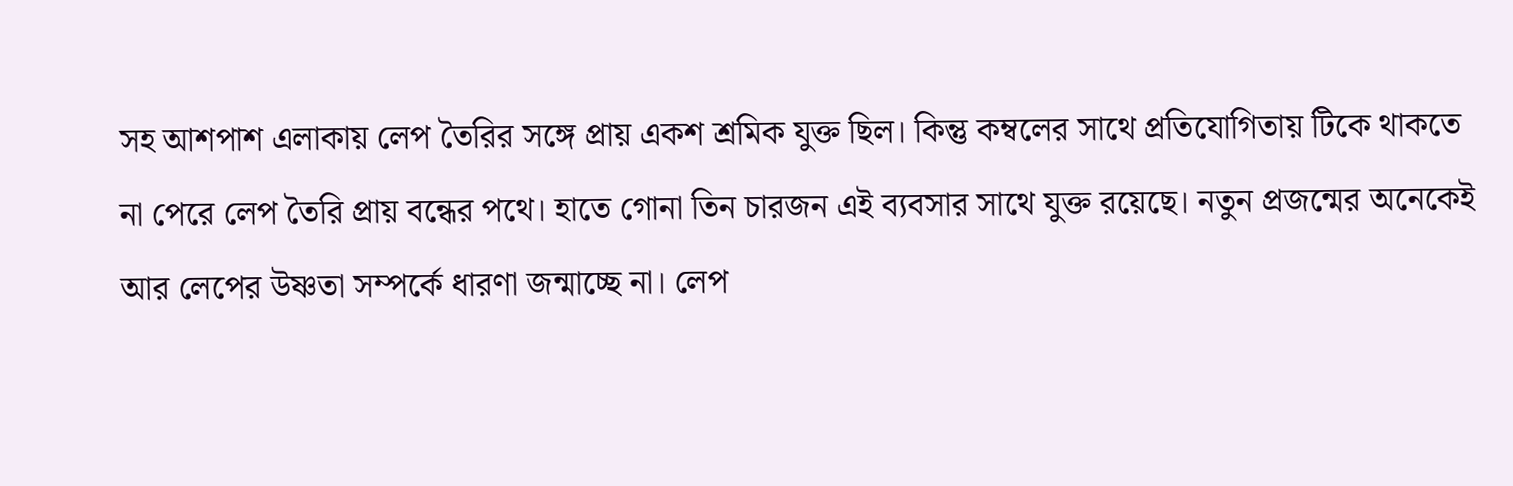সহ আশপাশ এলাকায় লেপ তৈরির সঙ্গে প্রায় একশ শ্রমিক যুক্ত ছিল। কিন্তু কম্বলের সাথে প্রতিযোগিতায় টিকে থাকতে না পেরে লেপ তৈরি প্রায় বন্ধের পথে। হাতে গোনা তিন চারজন এই ব্যবসার সাথে যুক্ত রয়েছে। নতুন প্রজন্মের অনেকেই আর লেপের উষ্ণতা সম্পর্কে ধারণা জন্মাচ্ছে না। লেপ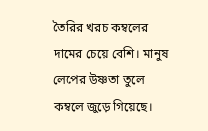তৈরির খরচ কম্বলের দামের চেয়ে বেশি। মানুষ লেপের উষ্ণতা তুলে কম্বলে জুড়ে গিয়েছে।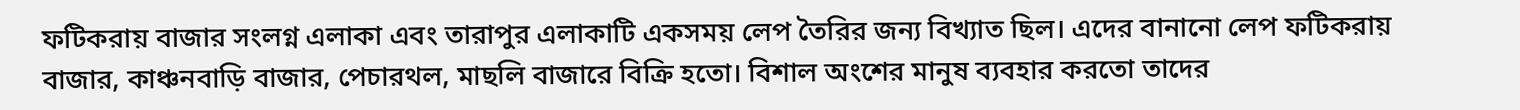ফটিকরায় বাজার সংলগ্ন এলাকা এবং তারাপুর এলাকাটি একসময় লেপ তৈরির জন্য বিখ্যাত ছিল। এদের বানানো লেপ ফটিকরায় বাজার, কাঞ্চনবাড়ি বাজার, পেচারথল, মাছলি বাজারে বিক্রি হতো। বিশাল অংশের মানুষ ব্যবহার করতো তাদের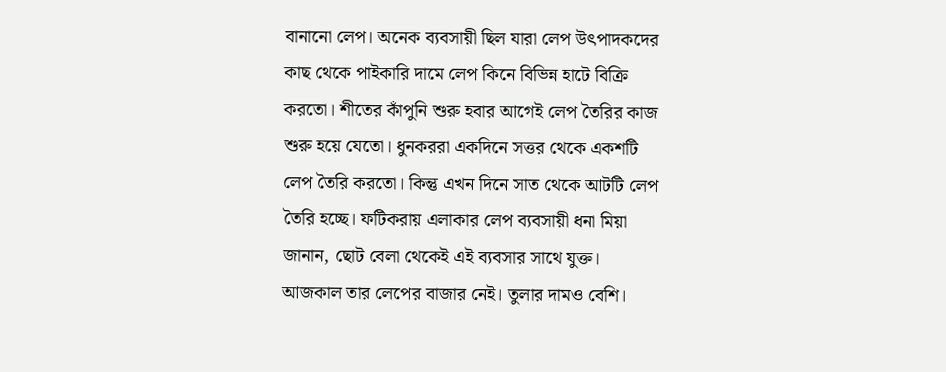বানানো লেপ। অনেক ব্যবসায়ী ছিল যারা লেপ উৎপাদকদের কাছ থেকে পাইকারি দামে লেপ কিনে বিভিন্ন হাটে বিক্রি করতো। শীতের কাঁপুনি শুরু হবার আগেই লেপ তৈরির কাজ শুরু হয়ে যেতো। ধুনকররা একদিনে সত্তর থেকে একশটি লেপ তৈরি করতো। কিন্তু এখন দিনে সাত থেকে আটটি লেপ তৈরি হচ্ছে। ফটিকরায় এলাকার লেপ ব্যবসায়ী ধনা মিয়া জানান, ছোট বেলা থেকেই এই ব্যবসার সাথে যুক্ত। আজকাল তার লেপের বাজার নেই। তুলার দামও বেশি।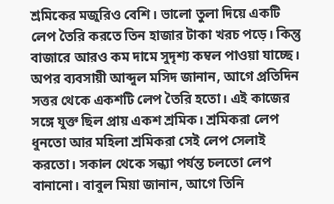শ্রমিকের মজুরিও বেশি। ভালো তুলা দিয়ে একটি লেপ তৈরি করতে তিন হাজার টাকা খরচ পড়ে। কিন্তু বাজারে আরও কম দামে সুদৃশ্য কম্বল পাওয়া যাচ্ছে। অপর ব্যবসায়ী আব্দুল মসিদ জানান, আগে প্রতিদিন সত্তর থেকে একশটি লেপ তৈরি হতো। এই কাজের সঙ্গে যুক্ত ছিল প্রায় একশ শ্রমিক। শ্রমিকরা লেপ ধুনতো আর মহিলা শ্রমিকরা সেই লেপ সেলাই করতো। সকাল থেকে সন্ধ্যা পর্যন্ত চলতো লেপ বানানো। বাবুল মিয়া জানান, আগে তিনি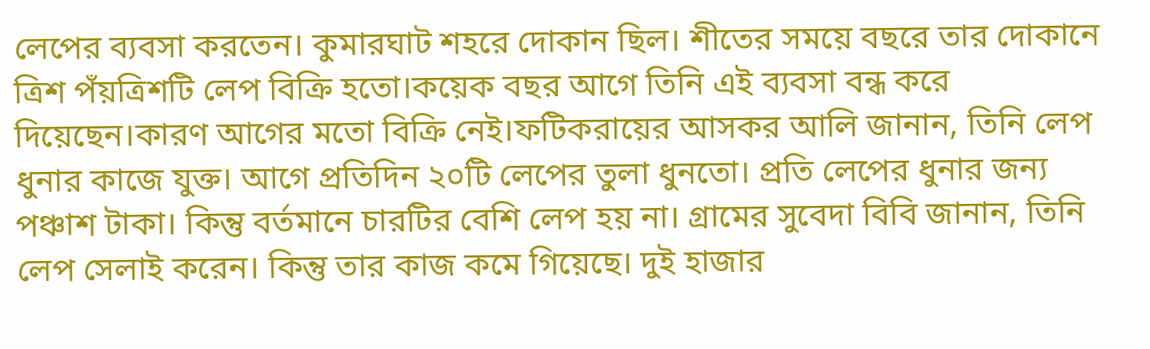লেপের ব্যবসা করতেন। কুমারঘাট শহরে দোকান ছিল। শীতের সময়ে বছরে তার দোকানে ত্রিশ পঁয়ত্রিশটি লেপ বিক্রি হতো।কয়েক বছর আগে তিনি এই ব্যবসা বন্ধ করে দিয়েছেন।কারণ আগের মতো বিক্রি নেই।ফটিকরায়ের আসকর আলি জানান, তিনি লেপ ধুনার কাজে যুক্ত। আগে প্রতিদিন ২০টি লেপের তুলা ধুনতো। প্রতি লেপের ধুনার জন্য পঞ্চাশ টাকা। কিন্তু বর্তমানে চারটির বেশি লেপ হয় না। গ্রামের সুবেদা বিবি জানান, তিনি লেপ সেলাই করেন। কিন্তু তার কাজ কমে গিয়েছে। দুই হাজার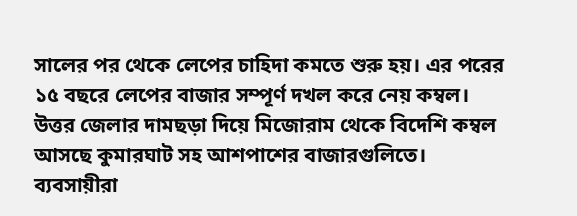সালের পর থেকে লেপের চাহিদা কমতে শুরু হয়। এর পরের ১৫ বছরে লেপের বাজার সম্পূর্ণ দখল করে নেয় কম্বল। উত্তর জেলার দামছড়া দিয়ে মিজোরাম থেকে বিদেশি কম্বল আসছে কুমারঘাট সহ আশপাশের বাজারগুলিতে। ব্যবসায়ীরা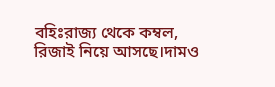বহিঃরাজ্য থেকে কম্বল, রিজাই নিয়ে আসছে।দামও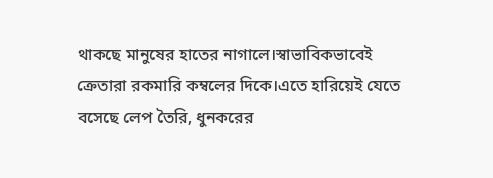থাকছে মানুষের হাতের নাগালে।স্বাভাবিকভাবেই ক্রেতারা রকমারি কম্বলের দিকে।এতে হারিয়েই যেতে বসেছে লেপ তৈরি, ধুনকরের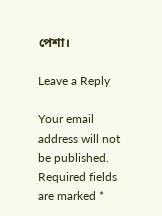পেশা।

Leave a Reply

Your email address will not be published. Required fields are marked *